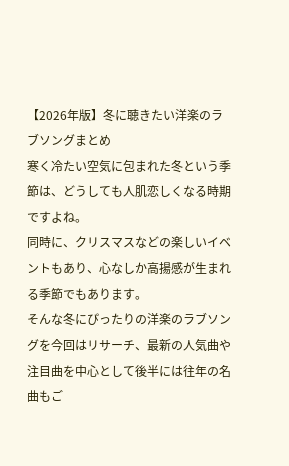【2026年版】冬に聴きたい洋楽のラブソングまとめ
寒く冷たい空気に包まれた冬という季節は、どうしても人肌恋しくなる時期ですよね。
同時に、クリスマスなどの楽しいイベントもあり、心なしか高揚感が生まれる季節でもあります。
そんな冬にぴったりの洋楽のラブソングを今回はリサーチ、最新の人気曲や注目曲を中心として後半には往年の名曲もご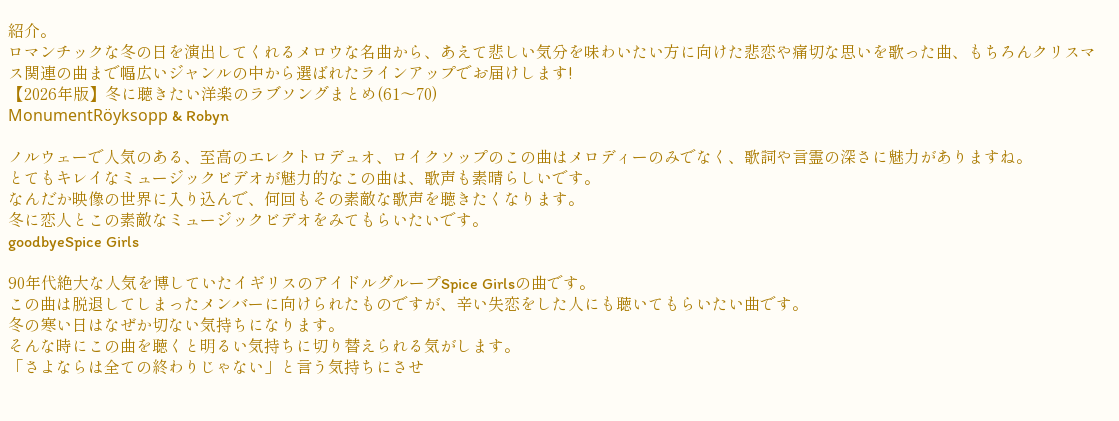紹介。
ロマンチックな冬の日を演出してくれるメロウな名曲から、あえて悲しい気分を味わいたい方に向けた悲恋や痛切な思いを歌った曲、もちろんクリスマス関連の曲まで幅広いジャンルの中から選ばれたラインアップでお届けします!
【2026年版】冬に聴きたい洋楽のラブソングまとめ(61〜70)
MonumentRöyksopp & Robyn

ノルウェーで人気のある、至高のエレクトロデュオ、ロイクソップのこの曲はメロディーのみでなく、歌詞や言霊の深さに魅力がありますね。
とてもキレイなミュージックビデオが魅力的なこの曲は、歌声も素晴らしいです。
なんだか映像の世界に入り込んで、何回もその素敵な歌声を聴きたくなります。
冬に恋人とこの素敵なミュージックビデオをみてもらいたいです。
goodbyeSpice Girls

90年代絶大な人気を博していたイギリスのアイドルグループSpice Girlsの曲です。
この曲は脱退してしまったメンバーに向けられたものですが、辛い失恋をした人にも聴いてもらいたい曲です。
冬の寒い日はなぜか切ない気持ちになります。
そんな時にこの曲を聴くと明るい気持ちに切り替えられる気がします。
「さよならは全ての終わりじゃない」と言う気持ちにさせ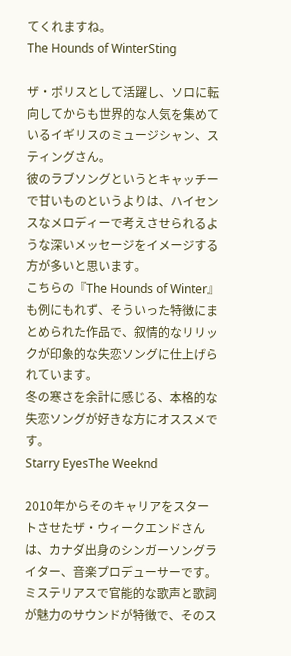てくれますね。
The Hounds of WinterSting

ザ・ポリスとして活躍し、ソロに転向してからも世界的な人気を集めているイギリスのミュージシャン、スティングさん。
彼のラブソングというとキャッチーで甘いものというよりは、ハイセンスなメロディーで考えさせられるような深いメッセージをイメージする方が多いと思います。
こちらの『The Hounds of Winter』も例にもれず、そういった特徴にまとめられた作品で、叙情的なリリックが印象的な失恋ソングに仕上げられています。
冬の寒さを余計に感じる、本格的な失恋ソングが好きな方にオススメです。
Starry EyesThe Weeknd

2010年からそのキャリアをスタートさせたザ・ウィークエンドさんは、カナダ出身のシンガーソングライター、音楽プロデューサーです。
ミステリアスで官能的な歌声と歌詞が魅力のサウンドが特徴で、そのス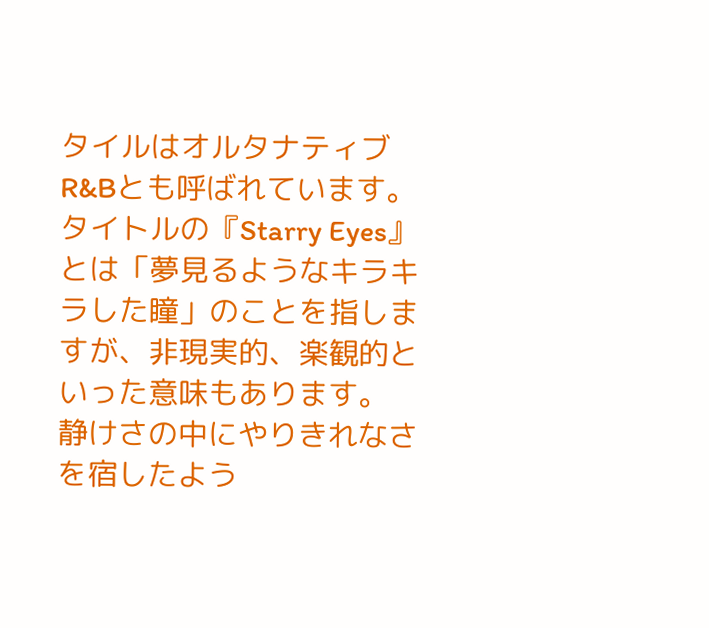タイルはオルタナティブR&Bとも呼ばれています。
タイトルの『Starry Eyes』とは「夢見るようなキラキラした瞳」のことを指しますが、非現実的、楽観的といった意味もあります。
静けさの中にやりきれなさを宿したよう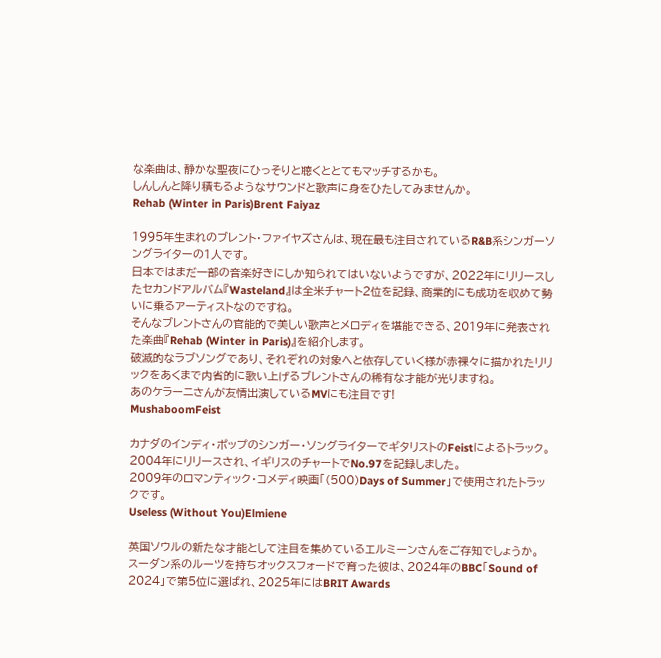な楽曲は、静かな聖夜にひっそりと聴くととてもマッチするかも。
しんしんと降り積もるようなサウンドと歌声に身をひたしてみませんか。
Rehab (Winter in Paris)Brent Faiyaz

1995年生まれのブレント・ファイヤズさんは、現在最も注目されているR&B系シンガーソングライターの1人です。
日本ではまだ一部の音楽好きにしか知られてはいないようですが、2022年にリリースしたセカンドアルバム『Wasteland』は全米チャート2位を記録、商業的にも成功を収めて勢いに乗るアーティストなのですね。
そんなブレントさんの官能的で美しい歌声とメロディを堪能できる、2019年に発表された楽曲『Rehab (Winter in Paris)』を紹介します。
破滅的なラブソングであり、それぞれの対象へと依存していく様が赤裸々に描かれたリリックをあくまで内省的に歌い上げるブレントさんの稀有な才能が光りますね。
あのケラーニさんが友情出演しているMVにも注目です!
MushaboomFeist

カナダのインディ・ポップのシンガー・ソングライターでギタリストのFeistによるトラック。
2004年にリリースされ、イギリスのチャートでNo.97を記録しました。
2009年のロマンティック・コメディ映画「(500)Days of Summer」で使用されたトラックです。
Useless (Without You)Elmiene

英国ソウルの新たな才能として注目を集めているエルミーンさんをご存知でしょうか。
スーダン系のルーツを持ちオックスフォードで育った彼は、2024年のBBC「Sound of 2024」で第5位に選ばれ、2025年にはBRIT Awards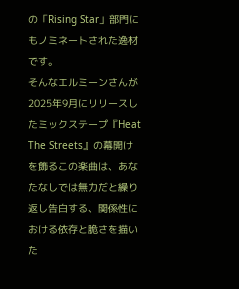の「Rising Star」部門にもノミネートされた逸材です。
そんなエルミーンさんが2025年9月にリリースしたミックステープ『Heat The Streets』の幕開けを飾るこの楽曲は、あなたなしでは無力だと繰り返し告白する、関係性における依存と脆さを描いた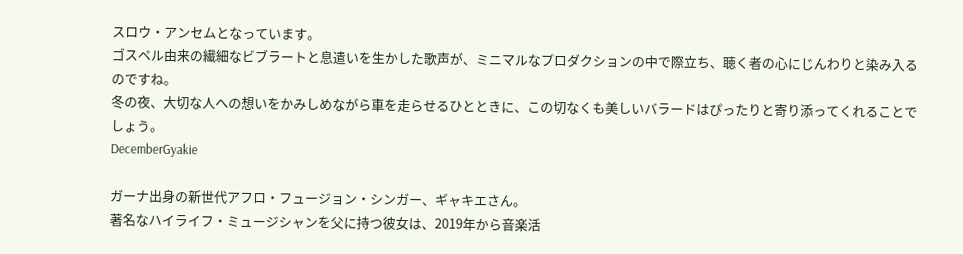スロウ・アンセムとなっています。
ゴスペル由来の繊細なビブラートと息遣いを生かした歌声が、ミニマルなプロダクションの中で際立ち、聴く者の心にじんわりと染み入るのですね。
冬の夜、大切な人への想いをかみしめながら車を走らせるひとときに、この切なくも美しいバラードはぴったりと寄り添ってくれることでしょう。
DecemberGyakie

ガーナ出身の新世代アフロ・フュージョン・シンガー、ギャキエさん。
著名なハイライフ・ミュージシャンを父に持つ彼女は、2019年から音楽活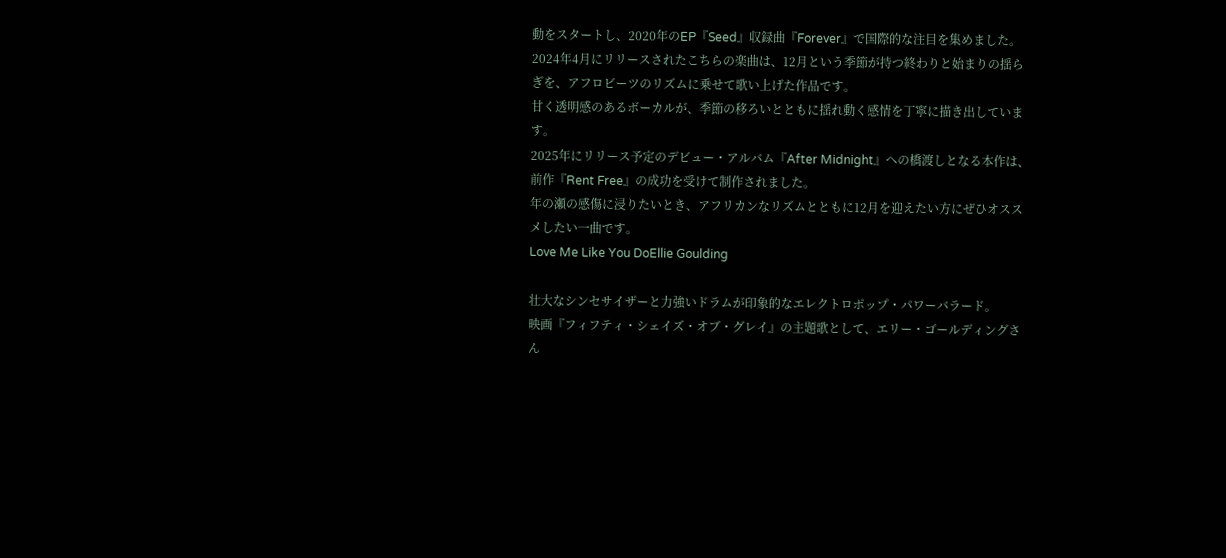動をスタートし、2020年のEP『Seed』収録曲『Forever』で国際的な注目を集めました。
2024年4月にリリースされたこちらの楽曲は、12月という季節が持つ終わりと始まりの揺らぎを、アフロビーツのリズムに乗せて歌い上げた作品です。
甘く透明感のあるボーカルが、季節の移ろいとともに揺れ動く感情を丁寧に描き出しています。
2025年にリリース予定のデビュー・アルバム『After Midnight』への橋渡しとなる本作は、前作『Rent Free』の成功を受けて制作されました。
年の瀬の感傷に浸りたいとき、アフリカンなリズムとともに12月を迎えたい方にぜひオススメしたい一曲です。
Love Me Like You DoEllie Goulding

壮大なシンセサイザーと力強いドラムが印象的なエレクトロポップ・パワーバラード。
映画『フィフティ・シェイズ・オブ・グレイ』の主題歌として、エリー・ゴールディングさん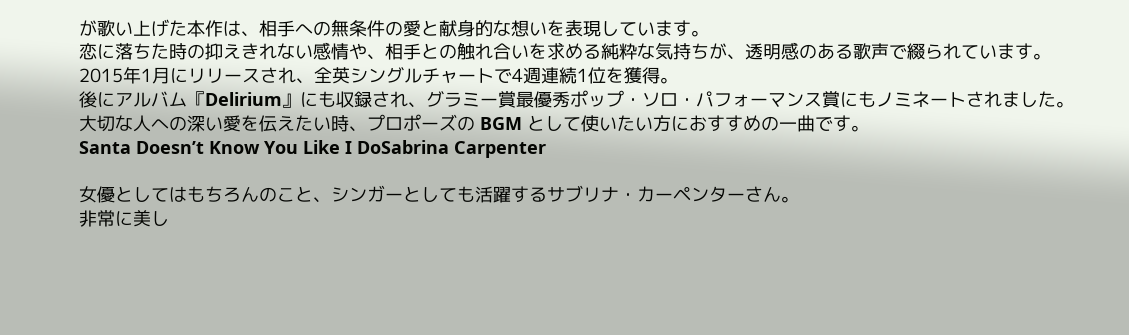が歌い上げた本作は、相手への無条件の愛と献身的な想いを表現しています。
恋に落ちた時の抑えきれない感情や、相手との触れ合いを求める純粋な気持ちが、透明感のある歌声で綴られています。
2015年1月にリリースされ、全英シングルチャートで4週連続1位を獲得。
後にアルバム『Delirium』にも収録され、グラミー賞最優秀ポップ・ソロ・パフォーマンス賞にもノミネートされました。
大切な人への深い愛を伝えたい時、プロポーズの BGM として使いたい方におすすめの一曲です。
Santa Doesn’t Know You Like I DoSabrina Carpenter

女優としてはもちろんのこと、シンガーとしても活躍するサブリナ・カーペンターさん。
非常に美し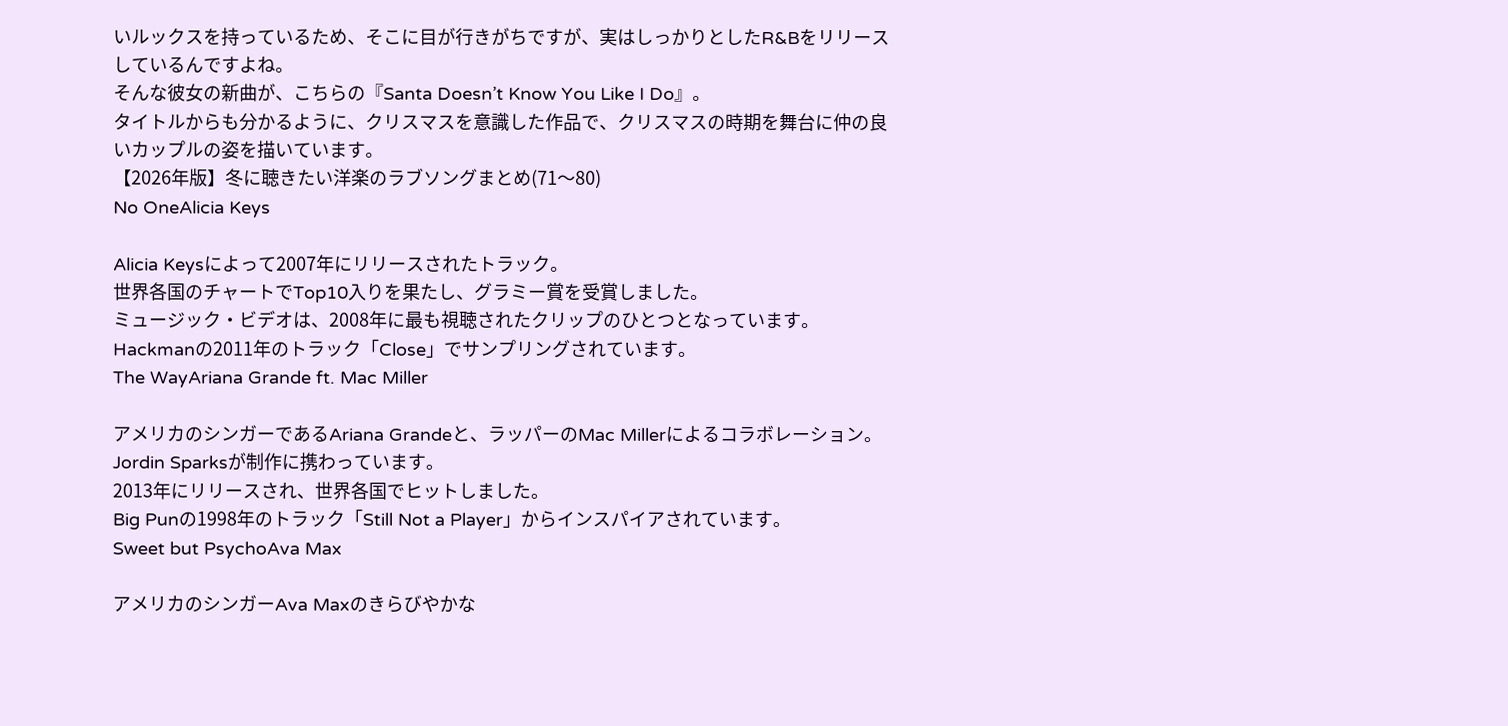いルックスを持っているため、そこに目が行きがちですが、実はしっかりとしたR&Bをリリースしているんですよね。
そんな彼女の新曲が、こちらの『Santa Doesn’t Know You Like I Do』。
タイトルからも分かるように、クリスマスを意識した作品で、クリスマスの時期を舞台に仲の良いカップルの姿を描いています。
【2026年版】冬に聴きたい洋楽のラブソングまとめ(71〜80)
No OneAlicia Keys

Alicia Keysによって2007年にリリースされたトラック。
世界各国のチャートでTop10入りを果たし、グラミー賞を受賞しました。
ミュージック・ビデオは、2008年に最も視聴されたクリップのひとつとなっています。
Hackmanの2011年のトラック「Close」でサンプリングされています。
The WayAriana Grande ft. Mac Miller

アメリカのシンガーであるAriana Grandeと、ラッパーのMac Millerによるコラボレーション。
Jordin Sparksが制作に携わっています。
2013年にリリースされ、世界各国でヒットしました。
Big Punの1998年のトラック「Still Not a Player」からインスパイアされています。
Sweet but PsychoAva Max

アメリカのシンガーAva Maxのきらびやかな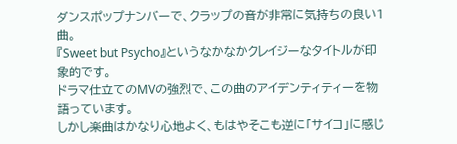ダンスポップナンバーで、クラップの音が非常に気持ちの良い1曲。
『Sweet but Psycho』というなかなかクレイジーなタイトルが印象的です。
ドラマ仕立てのMVの強烈で、この曲のアイデンティティーを物語っています。
しかし楽曲はかなり心地よく、もはやそこも逆に「サイコ」に感じ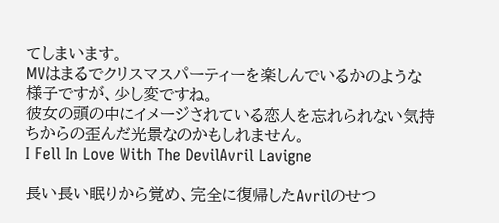てしまいます。
MVはまるでクリスマスパーティーを楽しんでいるかのような様子ですが、少し変ですね。
彼女の頭の中にイメージされている恋人を忘れられない気持ちからの歪んだ光景なのかもしれません。
I Fell In Love With The DevilAvril Lavigne

長い長い眠りから覚め、完全に復帰したAvrilのせつ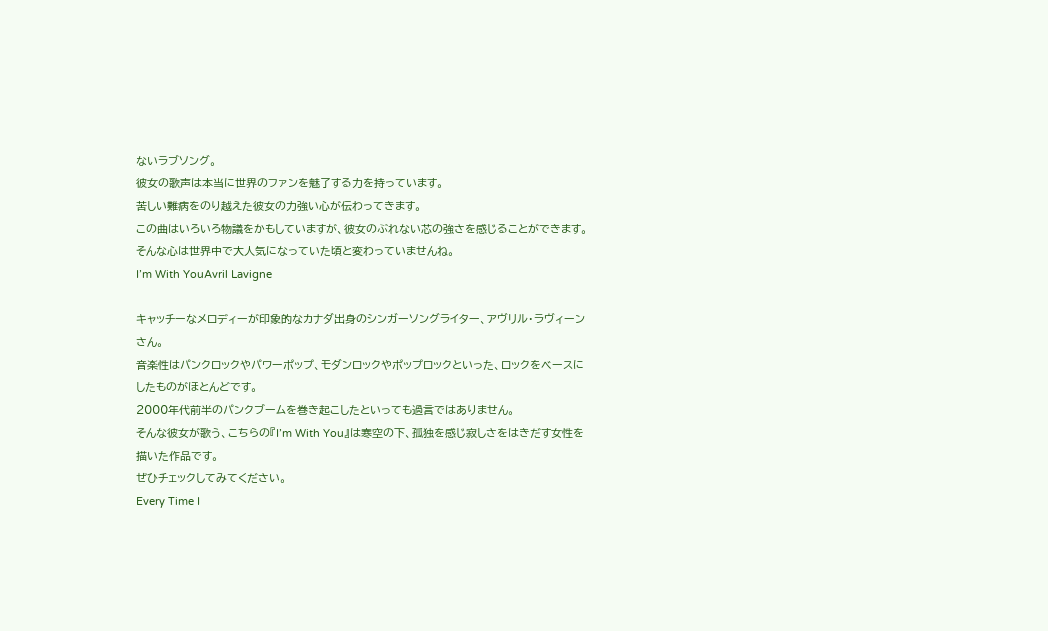ないラブソング。
彼女の歌声は本当に世界のファンを魅了する力を持っています。
苦しい難病をのり越えた彼女の力強い心が伝わってきます。
この曲はいろいろ物議をかもしていますが、彼女のぶれない芯の強さを感じることができます。
そんな心は世界中で大人気になっていた頃と変わっていませんね。
I’m With YouAvril Lavigne

キャッチーなメロディーが印象的なカナダ出身のシンガーソングライター、アヴリル・ラヴィーンさん。
音楽性はパンクロックやパワーポップ、モダンロックやポップロックといった、ロックをベースにしたものがほとんどです。
2000年代前半のパンクブームを巻き起こしたといっても過言ではありません。
そんな彼女が歌う、こちらの『I’m With You』は寒空の下、孤独を感じ寂しさをはきだす女性を描いた作品です。
ぜひチェックしてみてください。
Every Time I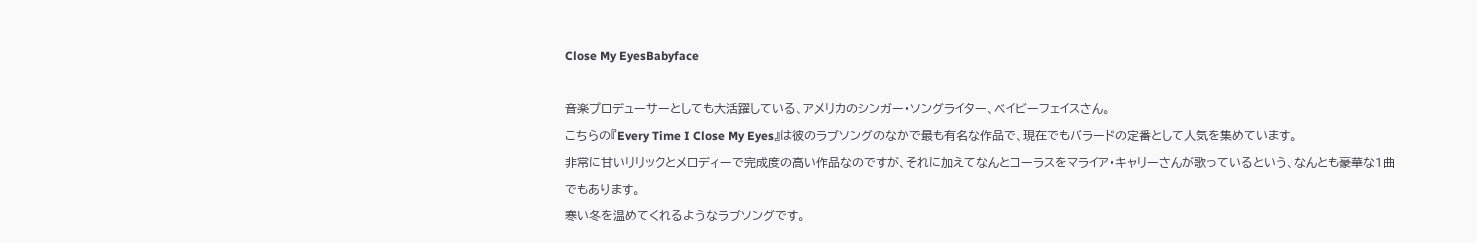Close My EyesBabyface

音楽プロデューサーとしても大活躍している、アメリカのシンガー・ソングライター、ベイビーフェイスさん。
こちらの『Every Time I Close My Eyes』は彼のラブソングのなかで最も有名な作品で、現在でもバラードの定番として人気を集めています。
非常に甘いリリックとメロディーで完成度の高い作品なのですが、それに加えてなんとコーラスをマライア・キャリーさんが歌っているという、なんとも豪華な1曲でもあります。
寒い冬を温めてくれるようなラブソングです。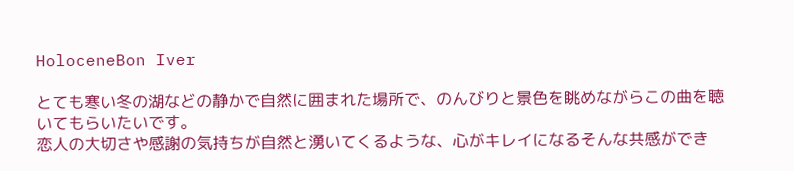HoloceneBon Iver

とても寒い冬の湖などの静かで自然に囲まれた場所で、のんびりと景色を眺めながらこの曲を聴いてもらいたいです。
恋人の大切さや感謝の気持ちが自然と湧いてくるような、心がキレイになるそんな共感ができ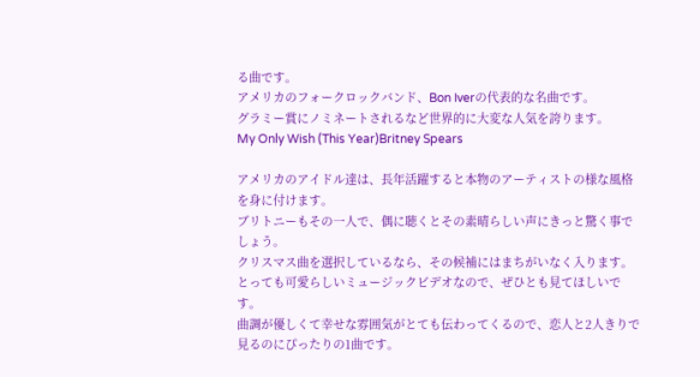る曲です。
アメリカのフォークロックバンド、Bon Iverの代表的な名曲です。
グラミー賞にノミネートされるなど世界的に大変な人気を誇ります。
My Only Wish (This Year)Britney Spears

アメリカのアイドル達は、長年活躍すると本物のアーティストの様な風格を身に付けます。
ブリトニーもその一人で、偶に聴くとその素晴らしい声にきっと驚く事でしょう。
クリスマス曲を選択しているなら、その候補にはまちがいなく入ります。
とっても可愛らしいミュージックビデオなので、ぜひとも見てほしいです。
曲調が優しくて幸せな雰囲気がとても伝わってくるので、恋人と2人きりで見るのにぴったりの1曲です。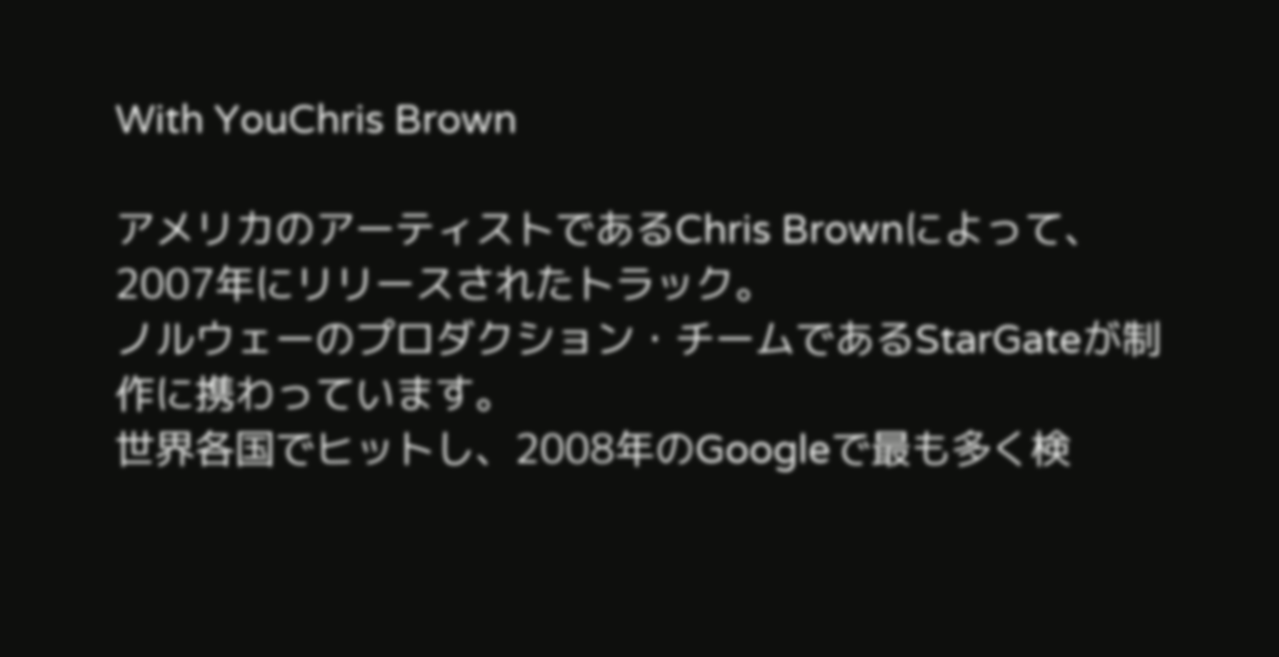With YouChris Brown

アメリカのアーティストであるChris Brownによって、2007年にリリースされたトラック。
ノルウェーのプロダクション・チームであるStarGateが制作に携わっています。
世界各国でヒットし、2008年のGoogleで最も多く検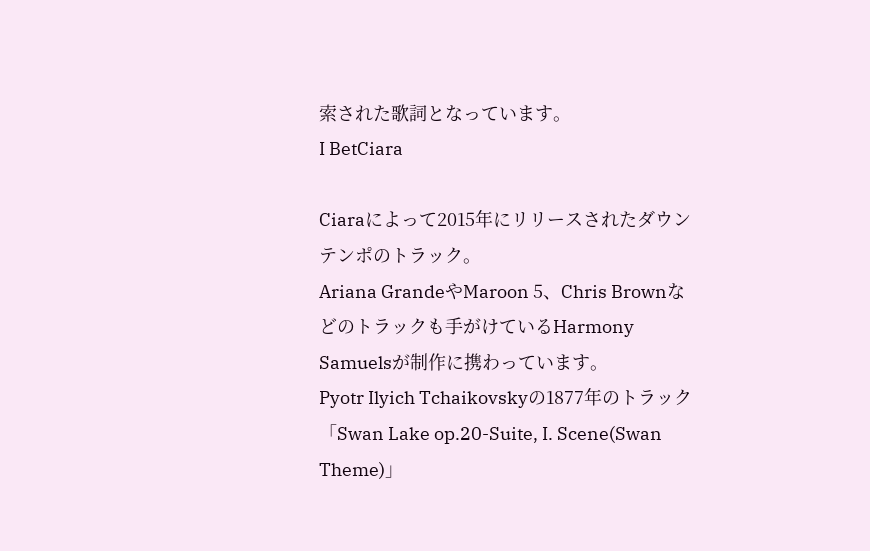索された歌詞となっています。
I BetCiara

Ciaraによって2015年にリリースされたダウンテンポのトラック。
Ariana GrandeやMaroon 5、Chris Brownなどのトラックも手がけているHarmony Samuelsが制作に携わっています。
Pyotr Ilyich Tchaikovskyの1877年のトラック「Swan Lake op.20-Suite, I. Scene(Swan Theme)」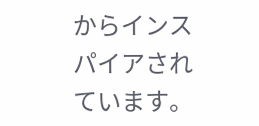からインスパイアされています。